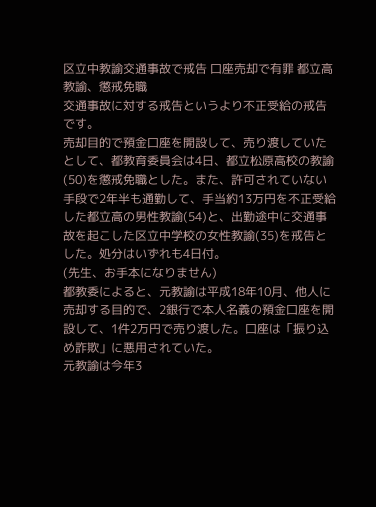区立中教諭交通事故で戒告 口座売却で有罪 都立高教諭、懲戒免職
交通事故に対する戒告というより不正受給の戒告です。
売却目的で預金口座を開設して、売り渡していたとして、都教育委員会は4日、都立松原高校の教諭(50)を懲戒免職とした。また、許可されていない手段で2年半も通勤して、手当約13万円を不正受給した都立高の男性教諭(54)と、出勤途中に交通事故を起こした区立中学校の女性教諭(35)を戒告とした。処分はいずれも4日付。
(先生、お手本になりません)
都教委によると、元教諭は平成18年10月、他人に売却する目的で、2銀行で本人名義の預金口座を開設して、1件2万円で売り渡した。口座は「振り込め詐欺」に悪用されていた。
元教諭は今年3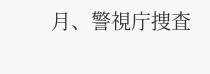月、警視庁捜査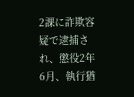2課に詐欺容疑で逮捕され、懲役2年6月、執行猶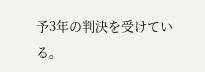予3年の判決を受けている。